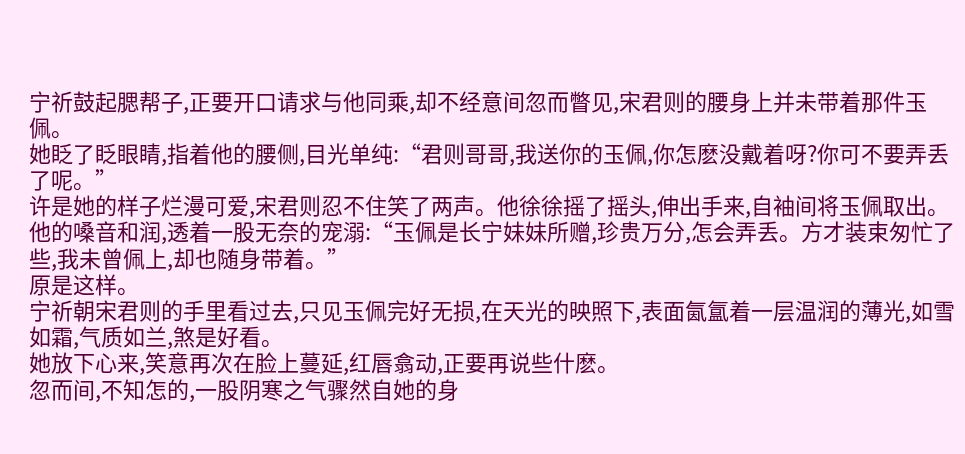宁祈鼓起腮帮子,正要开口请求与他同乘,却不经意间忽而瞥见,宋君则的腰身上并未带着那件玉佩。
她眨了眨眼睛,指着他的腰侧,目光单纯:“君则哥哥,我送你的玉佩,你怎麽没戴着呀?你可不要弄丢了呢。”
许是她的样子烂漫可爱,宋君则忍不住笑了两声。他徐徐摇了摇头,伸出手来,自袖间将玉佩取出。
他的嗓音和润,透着一股无奈的宠溺:“玉佩是长宁妹妹所赠,珍贵万分,怎会弄丢。方才装束匆忙了些,我未曾佩上,却也随身带着。”
原是这样。
宁祈朝宋君则的手里看过去,只见玉佩完好无损,在天光的映照下,表面氤氲着一层温润的薄光,如雪如霜,气质如兰,煞是好看。
她放下心来,笑意再次在脸上蔓延,红唇翕动,正要再说些什麽。
忽而间,不知怎的,一股阴寒之气骤然自她的身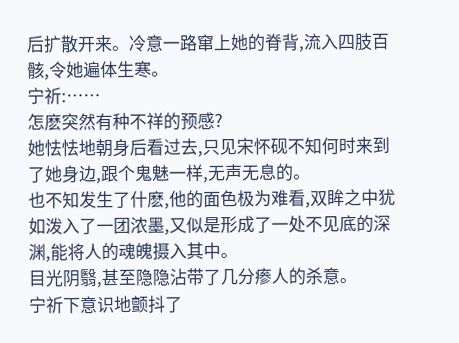后扩散开来。冷意一路窜上她的脊背,流入四肢百骸,令她遍体生寒。
宁祈:……
怎麽突然有种不祥的预感?
她怯怯地朝身后看过去,只见宋怀砚不知何时来到了她身边,跟个鬼魅一样,无声无息的。
也不知发生了什麽,他的面色极为难看,双眸之中犹如泼入了一团浓墨,又似是形成了一处不见底的深渊,能将人的魂魄摄入其中。
目光阴翳,甚至隐隐沾带了几分瘆人的杀意。
宁祈下意识地颤抖了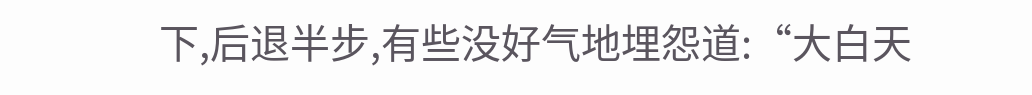下,后退半步,有些没好气地埋怨道:“大白天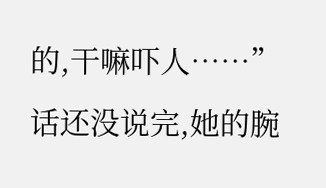的,干嘛吓人……”
话还没说完,她的腕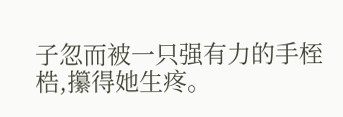子忽而被一只强有力的手桎梏,攥得她生疼。